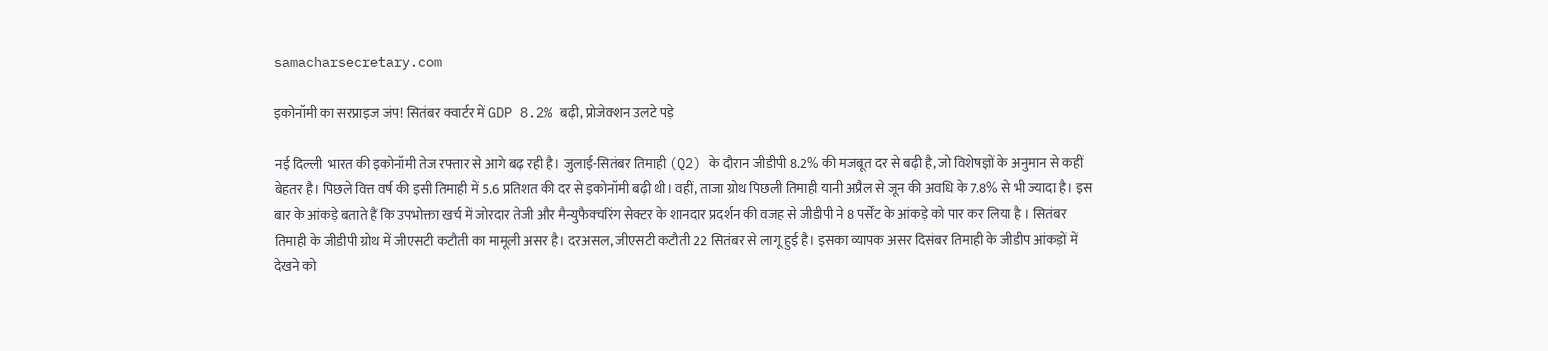samacharsecretary.com

इकोनॉमी का सरप्राइज जंप! सितंबर क्वार्टर में GDP 8.2% बढ़ी, प्रोजेक्शन उलटे पड़े

नई दिल्ली  भारत की इकोनॉमी तेज रफ्तार से आगे बढ़ रही है। जुलाई-सितंबर तिमाही (Q2) के दौरान जीडीपी 8.2% की मजबूत दर से बढ़ी है, जो विशेषज्ञों के अनुमान से कहीं बेहतर है। पिछले वित्त वर्ष की इसी तिमाही में 5.6 प्रतिशत की दर से इकोनॉमी बढ़ी थी। वहीं, ताजा ग्रोथ पिछली तिमाही यानी अप्रैल से जून की अवधि के 7.8% से भी ज्यादा है। इस बार के आंकड़े बताते हैं कि उपभोक्ता खर्च में जोरदार तेजी और मैन्युफैक्चरिंग सेक्टर के शानदार प्रदर्शन की वजह से जीडीपी ने 8 पर्सेंट के आंकड़े को पार कर लिया है । सितंबर तिमाही के जीडीपी ग्रोथ में जीएसटी कटौती का मामूली असर है। दरअसल, जीएसटी कटौती 22 सितंबर से लागू हुई है। इसका व्यापक असर दिसंबर तिमाही के जीडीप आंकड़ों में देखने को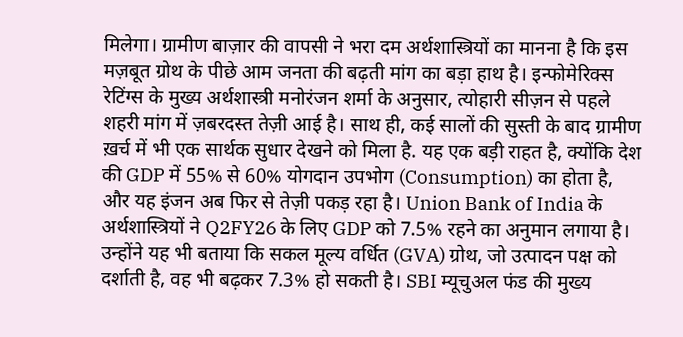मिलेगा। ग्रामीण बाज़ार की वापसी ने भरा दम अर्थशास्त्रियों का मानना है कि इस मज़बूत ग्रोथ के पीछे आम जनता की बढ़ती मांग का बड़ा हाथ है। इन्फोमेरिक्स रेटिंग्स के मुख्य अर्थशास्त्री मनोरंजन शर्मा के अनुसार, त्योहारी सीज़न से पहले शहरी मांग में ज़बरदस्त तेज़ी आई है। साथ ही, कई सालों की सुस्ती के बाद ग्रामीण ख़र्च में भी एक सार्थक सुधार देखने को मिला है. यह एक बड़ी राहत है, क्योंकि देश की GDP में 55% से 60% योगदान उपभोग (Consumption) का होता है, और यह इंजन अब फिर से तेज़ी पकड़ रहा है। Union Bank of India के अर्थशास्त्रियों ने Q2FY26 के लिए GDP को 7.5% रहने का अनुमान लगाया है। उन्होंने यह भी बताया कि सकल मूल्य वर्धित (GVA) ग्रोथ, जो उत्पादन पक्ष को दर्शाती है, वह भी बढ़कर 7.3% हो सकती है। SBI म्यूचुअल फंड की मुख्य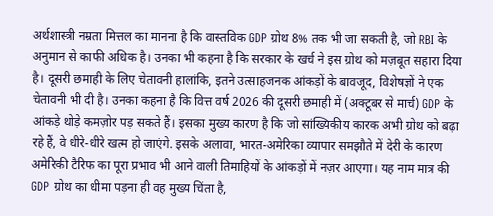अर्थशास्त्री नम्रता मित्तल का मानना है कि वास्तविक GDP ग्रोथ 8% तक भी जा सकती है, जो RBI के अनुमान से काफी अधिक है। उनका भी कहना है कि सरकार के खर्च ने इस ग्रोथ को मज़बूत सहारा दिया है। दूसरी छमाही के लिए चेतावनी हालांकि, इतने उत्साहजनक आंकड़ों के बावजूद, विशेषज्ञों ने एक चेतावनी भी दी है। उनका कहना है कि वित्त वर्ष 2026 की दूसरी छमाही में (अक्टूबर से मार्च) GDP के आंकड़े थोड़े कमज़ोर पड़ सकते हैं। इसका मुख्य कारण है कि जो सांख्यिकीय कारक अभी ग्रोथ को बढ़ा रहे हैं, वे धीरे-धीरे खत्म हो जाएंगे. इसके अलावा, भारत-अमेरिका व्यापार समझौते में देरी के कारण अमेरिकी टैरिफ का पूरा प्रभाव भी आने वाली तिमाहियों के आंकड़ों में नज़र आएगा। यह नाम मात्र की GDP ग्रोथ का धीमा पड़ना ही वह मुख्य चिंता है,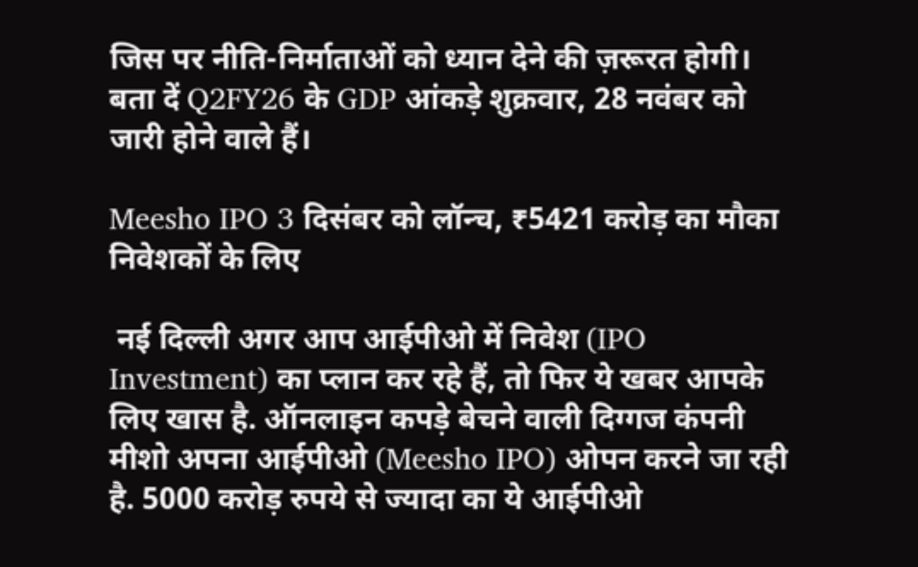जिस पर नीति-निर्माताओं को ध्यान देने की ज़रूरत होगी। बता दें Q2FY26 के GDP आंकड़े शुक्रवार, 28 नवंबर को जारी होने वाले हैं।

Meesho IPO 3 दिसंबर को लॉन्च, ₹5421 करोड़ का मौका निवेशकों के लिए

 नई दिल्ली अगर आप आईपीओ में निवेश (IPO Investment) का प्लान कर रहे हैं, तो फिर ये खबर आपके लिए खास है. ऑनलाइन कपड़े बेचने वाली दिग्गज कंपनी मीशो अपना आईपीओ (Meesho IPO) ओपन करने जा रही है. 5000 करोड़ रुपये से ज्यादा का ये आईपीओ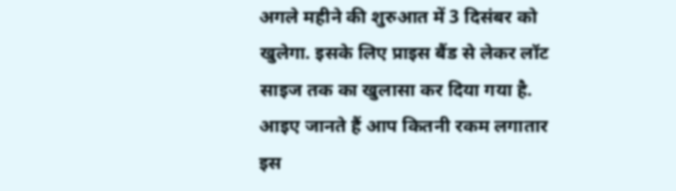अगले महीने की शुरुआत में 3 दिसंबर को खुलेगा. इसके लिए प्राइस बैंड से लेकर लॉट साइज तक का खुलासा कर दिया गया है. आइए जानते हैं आप कितनी रकम लगातार इस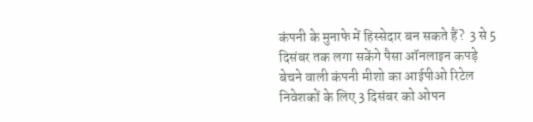कंपनी के मुनाफे में हिस्सेदार बन सकते हैं?  3 से 5 दिसंबर तक लगा सकेंगे पैसा ऑनलाइन कपड़े बेचने वाली कंपनी मीशो का आईपीओ रिटेल निवेशकों के लिए 3 दिसंबर को ओपन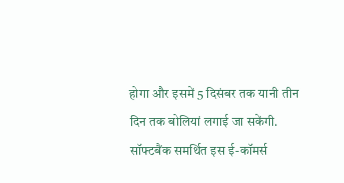होगा और इसमें 5 दिसंबर तक यानी तीन दिन तक बोलियां लगाई जा सकेंगी. सॉफ्टबैंक समर्थित इस ई-कॉमर्स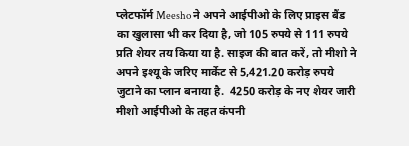प्लेटफॉर्म Meesho ने अपने आईपीओ के लिए प्राइस बैंड का खुलासा भी कर दिया है, जो 105 रुपये से 111 रुपये प्रति शेयर तय किया या है. साइज की बात करें, तो मीशो ने अपने इश्यू के जरिए मार्केट से 5,421.20 करोड़ रुपये जुटाने का प्लान बनाया है.  4250 करोड़ के नए शेयर जारी  मीशो आईपीओ के तहत कंपनी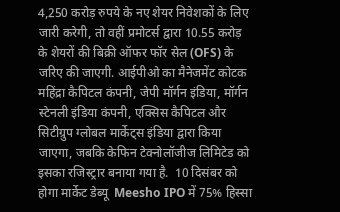4,250 करोड़ रुपये के नए शेयर निवेशकों के लिए जारी करेगी, तो वहीं प्रमोटर्स द्वारा 10.55 करोड़ के शेयरों की बिक्री ऑफर फॉर सेल (OFS) के जरिए की जाएगी. आईपीओ का मैनेजमेंट कोटक महिंद्रा कैपिटल कंपनी, जेपी मॉर्गन इंडिया, मॉर्गन स्टेनली इंडिया कंपनी, एक्सिस कैपिटल और सिटीग्रुप ग्लोबल मार्केट्स इंडिया द्वारा किया जाएगा, जबकि केफिन टेक्नोलॉजीज लिमिटेड को इसका रजिस्ट्रार बनाया गया है.  10 दिसंबर को होगा मार्केट डेब्यू  Meesho IPO में 75% हिस्सा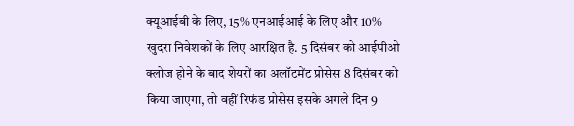क्यूआईबी के लिए, 15% एनआईआई के लिए और 10% खुदरा निवेशकों के लिए आरक्षित है. 5 दिसंबर को आईपीओ क्लोज होने के बाद शेयरों का अलॉटमेंट प्रोसेस 8 दिसंबर को किया जाएगा, तो वहीं रिफंड प्रोसेस इसके अगले दिन 9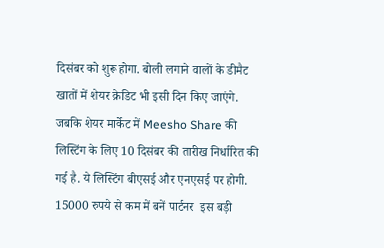दिसंबर को शुरू होगा. बोली लगाने वालों के डीमैट खातों में शेयर क्रेडिट भी इसी दिन किए जाएंगे. जबकि शेयर मार्केट में Meesho Share की लिस्टिंग के लिए 10 दिसंबर की तारीख निर्धारित की गई है. ये लिस्टिंग बीएसई और एनएसई पर होगी.  15000 रुपये से कम में बनें पार्टनर  इस बड़ी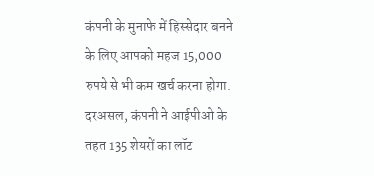कंपनी के मुनाफे में हिस्सेदार बनने के लिए आपको महज 15,000 रुपये से भी कम खर्च करना होगा. दरअसल, कंपनी ने आईपीओ के तहत 135 शेयरों का लॉट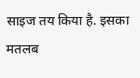साइज तय किया है. इसका मतलब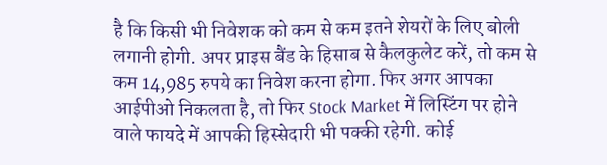है कि किसी भी निवेशक को कम से कम इतने शेयरों के लिए बोली लगानी होगी. अपर प्राइस बैंड के हिसाब से कैलकुलेट करें, तो कम से कम 14,985 रुपये का निवेश करना होगा. फिर अगर आपका आईपीओ निकलता है, तो फिर Stock Market में लिस्टिंग पर होने वाले फायदे में आपकी हिस्सेदारी भी पक्की रहेगी. कोई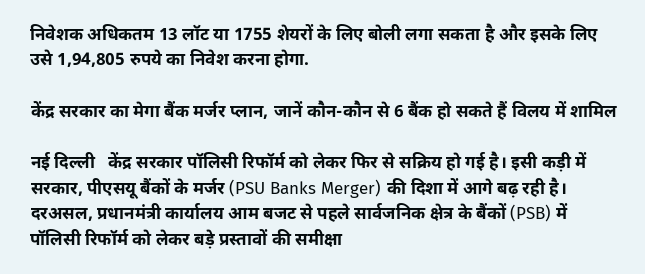निवेशक अधिकतम 13 लॉट या 1755 शेयरों के लिए बोली लगा सकता है और इसके लिए उसे 1,94,805 रुपये का निवेश करना होगा.

केंद्र सरकार का मेगा बैंक मर्जर प्लान, जानें कौन-कौन से 6 बैंक हो सकते हैं विलय में शामिल

नई दिल्ली   केंद्र सरकार पॉलिसी रिफॉर्म को लेकर फिर से सक्रिय हो गई है। इसी कड़ी में सरकार, पीएसयू बैंकों के मर्जर (PSU Banks Merger) की दिशा में आगे बढ़ रही है। दरअसल, प्रधानमंत्री कार्यालय आम बजट से पहले सार्वजनिक क्षेत्र के बैंकों (PSB) में पॉलिसी रिफॉर्म को लेकर बड़े प्रस्तावों की समीक्षा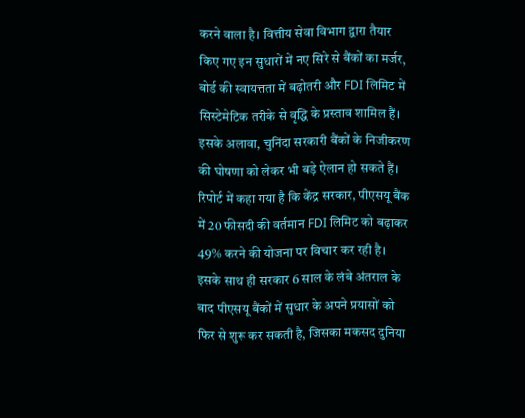करने वाला है। वित्तीय सेवा विभाग द्वारा तैयार किए गए इन सुधारों में नए सिरे से बैंकों का मर्जर, बोर्ड की स्वायत्तता में बढ़ोतरी और FDI लिमिट में सिस्टेमेटिक तरीके से वृद्धि के प्रस्ताव शामिल हैं। इसके अलावा, चुनिंदा सरकारी बैंकों के निजीकरण की घोषणा को लेकर भी बड़े ऐलान हो सकते हैं। रिपोर्ट में कहा गया है कि केंद्र सरकार, पीएसयू बैंक में 20 फीसदी की वर्तमान FDI लिमिट को बढ़ाकर 49% करने की योजना पर विचार कर रही है। इसके साथ ही सरकार 6 साल के लंबे अंतराल के बाद पीएसयू बैंकों में सुधार के अपने प्रयासों को फिर से शुरू कर सकती है, जिसका मकसद दुनिया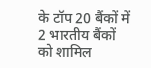के टॉप 20 बैंकों में 2 भारतीय बैंकों को शामिल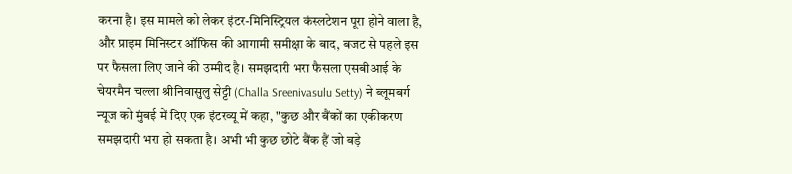करना है। इस मामले को लेकर इंटर-मिनिस्ट्रियल कंस्लटेशन पूरा होने वाला है, और प्राइम मिनिस्टर ऑफिस की आगामी समीक्षा के बाद, बजट से पहले इस पर फैसला लिए जाने की उम्मीद है। समझदारी भरा फैसला एसबीआई के चेयरमैन चल्ला श्रीनिवासुलु सेट्टी (Challa Sreenivasulu Setty) ने ब्लूमबर्ग न्यूज को मुंबई में दिए एक इंटरव्यू में कहा, "कुछ और बैंकों का एकीकरण समझदारी भरा हो सकता है। अभी भी कुछ छोटे बैंक हैं जो बड़े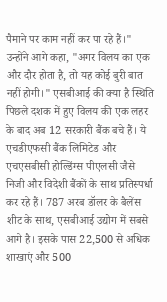पैमाने पर काम नहीं कर पा रहे हैं।" उन्होंने आगे कहा, "अगर विलय का एक और दौर होता है, तो यह कोई बुरी बात नहीं होगी।" एसबीआई की क्या है स्थिति पिछले दशक में हुए विलय की एक लहर के बाद अब 12 सरकारी बैंक बचे हैं। ये एचडीएफसी बैंक लिमिटेड और एचएसबीसी होल्डिंग्स पीएलसी जैसे निजी और विदेशी बैंकों के साथ प्रतिस्पर्धा कर रहे हैं। 787 अरब डॉलर के बैलेंस शीट के साथ, एसबीआई उद्योग में सबसे आगे है। इसके पास 22,500 से अधिक शाखाएं और 500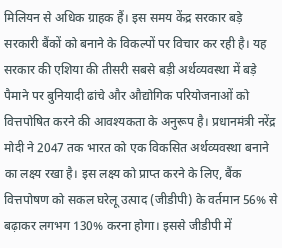मिलियन से अधिक ग्राहक हैं। इस समय केंद्र सरकार बड़े सरकारी बैंकों को बनाने के विकल्पों पर विचार कर रही है। यह सरकार की एशिया की तीसरी सबसे बड़ी अर्थव्यवस्था में बड़े पैमाने पर बुनियादी ढांचे और औद्योगिक परियोजनाओं को वित्तपोषित करने की आवश्यकता के अनुरूप है। प्रधानमंत्री नरेंद्र मोदी ने 2047 तक भारत को एक विकसित अर्थव्यवस्था बनाने का लक्ष्य रखा है। इस लक्ष्य को प्राप्त करने के लिए, बैंक वित्तपोषण को सकल घरेलू उत्पाद (जीडीपी) के वर्तमान 56% से बढ़ाकर लगभग 130% करना होगा। इससे जीडीपी में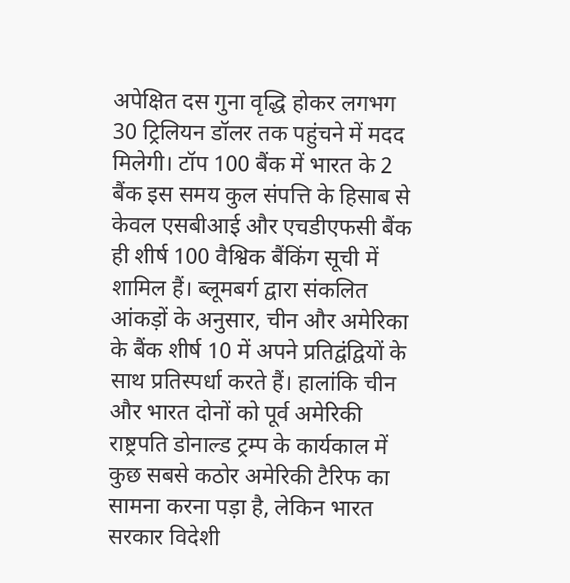अपेक्षित दस गुना वृद्धि होकर लगभग 30 ट्रिलियन डॉलर तक पहुंचने में मदद मिलेगी। टॉप 100 बैंक में भारत के 2 बैंक इस समय कुल संपत्ति के हिसाब से केवल एसबीआई और एचडीएफसी बैंक ही शीर्ष 100 वैश्विक बैंकिंग सूची में शामिल हैं। ब्लूमबर्ग द्वारा संकलित आंकड़ों के अनुसार, चीन और अमेरिका के बैंक शीर्ष 10 में अपने प्रतिद्वंद्वियों के साथ प्रतिस्पर्धा करते हैं। हालांकि चीन और भारत दोनों को पूर्व अमेरिकी राष्ट्रपति डोनाल्ड ट्रम्प के कार्यकाल में कुछ सबसे कठोर अमेरिकी टैरिफ का सामना करना पड़ा है, लेकिन भारत सरकार विदेशी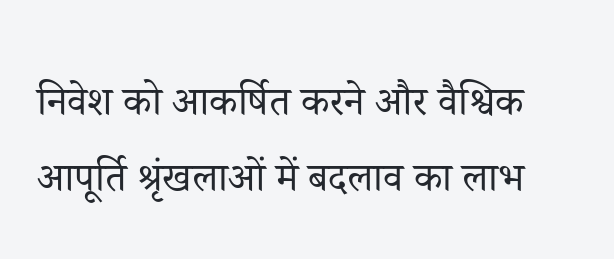निवेश को आकर्षित करने और वैश्विक आपूर्ति श्रृंखलाओं में बदलाव का लाभ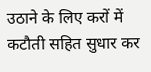उठाने के लिए करों में कटौती सहित सुधार कर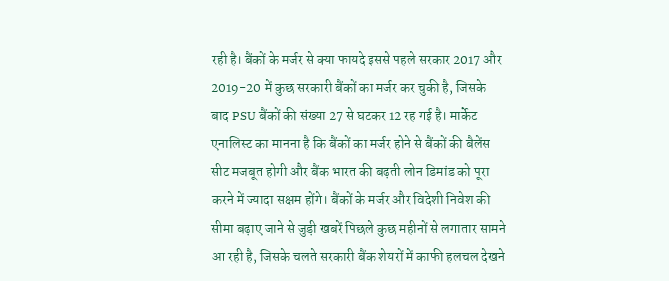रही है। बैंकों के मर्जर से क्या फायदे इससे पहले सरकार 2017 और 2019-20 में कुछ सरकारी बैंकों का मर्जर कर चुकी है, जिसके बाद PSU बैंकों की संख्या 27 से घटकर 12 रह गई है। मार्केट एनालिस्ट का मानना है कि बैंकों का मर्जर होने से बैंकों की बैलेंस सीट मजबूत होगी और बैंक भारत की बढ़ती लोन डिमांड को पूरा करने में ज्यादा सक्षम होंगे। बैंकों के मर्जर और विदेशी निवेश की सीमा बढ़ाए जाने से जुड़ी खबरें पिछले कुछ महीनों से लगातार सामने आ रही है, जिसके चलते सरकारी बैंक शेयरों में काफी हलचल देखने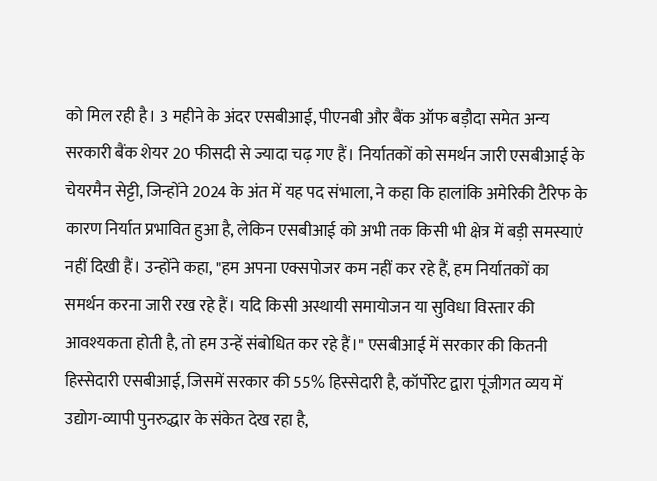को मिल रही है। 3 महीने के अंदर एसबीआई, पीएनबी और बैंक ऑफ बड़ौदा समेत अन्य सरकारी बैंक शेयर 20 फीसदी से ज्यादा चढ़ गए हैं। निर्यातकों को समर्थन जारी एसबीआई के चेयरमैन सेट्टी, जिन्होंने 2024 के अंत में यह पद संभाला, ने कहा कि हालांकि अमेरिकी टैरिफ के कारण निर्यात प्रभावित हुआ है, लेकिन एसबीआई को अभी तक किसी भी क्षेत्र में बड़ी समस्याएं नहीं दिखी हैं। उन्होंने कहा, "हम अपना एक्सपोजर कम नहीं कर रहे हैं, हम निर्यातकों का समर्थन करना जारी रख रहे हैं। यदि किसी अस्थायी समायोजन या सुविधा विस्तार की आवश्यकता होती है, तो हम उन्हें संबोधित कर रहे हैं।" एसबीआई में सरकार की कितनी हिस्सेदारी एसबीआई, जिसमें सरकार की 55% हिस्सेदारी है, कॉर्पोरेट द्वारा पूंजीगत व्यय में उद्योग-व्यापी पुनरुद्धार के संकेत देख रहा है,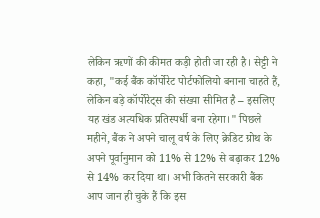लेकिन ऋणों की कीमत कड़ी होती जा रही है। सेट्टी ने कहा, "कई बैंक कॉर्पोरेट पोर्टफोलियो बनाना चाहते हैं, लेकिन बड़े कॉर्पोरेट्स की संख्या सीमित है – इसलिए यह खंड अत्यधिक प्रतिस्पर्धी बना रहेगा।" पिछले महीने, बैंक ने अपने चालू वर्ष के लिए क्रेडिट ग्रोथ के अपने पूर्वानुमान को 11% से 12% से बढ़ाकर 12% से 14% कर दिया था। अभी कितने सरकारी बैंक आप जान ही चुके हैं कि इस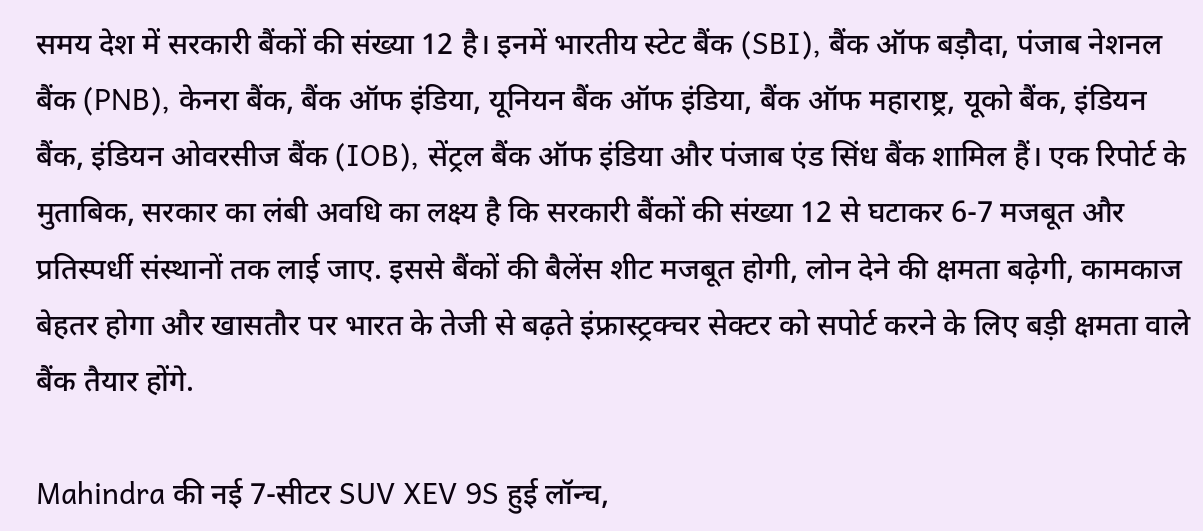समय देश में सरकारी बैंकों की संख्या 12 है। इनमें भारतीय स्टेट बैंक (SBI), बैंक ऑफ बड़ौदा, पंजाब नेशनल बैंक (PNB), केनरा बैंक, बैंक ऑफ इंडिया, यूनियन बैंक ऑफ इंडिया, बैंक ऑफ महाराष्ट्र, यूको बैंक, इंडियन बैंक, इंडियन ओवरसीज बैंक (IOB), सेंट्रल बैंक ऑफ इंडिया और पंजाब एंड सिंध बैंक शामिल हैं। एक रिपोर्ट के मुताबिक, सरकार का लंबी अवधि का लक्ष्य है कि सरकारी बैंकों की संख्या 12 से घटाकर 6-7 मजबूत और प्रतिस्पर्धी संस्थानों तक लाई जाए. इससे बैंकों की बैलेंस शीट मजबूत होगी, लोन देने की क्षमता बढ़ेगी, कामकाज बेहतर होगा और खासतौर पर भारत के तेजी से बढ़ते इंफ्रास्ट्रक्चर सेक्टर को सपोर्ट करने के लिए बड़ी क्षमता वाले बैंक तैयार होंगे.

Mahindra की नई 7-सीटर SUV XEV 9S हुई लॉन्च,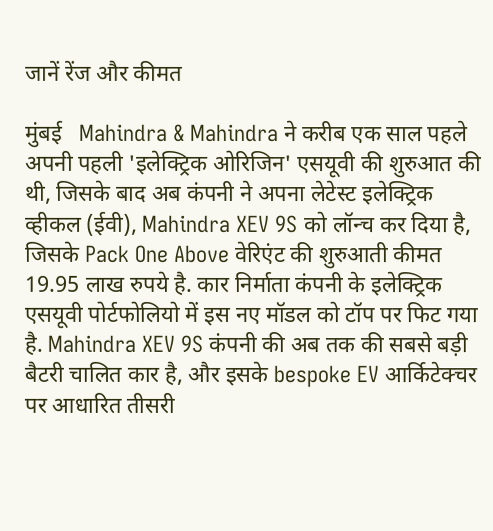जानें रेंज और कीमत

मुंबई   Mahindra & Mahindra ने करीब एक साल पहले अपनी पहली 'इलेक्ट्रिक ओरिजिन' एसयूवी की शुरुआत की थी, जिसके बाद अब कंपनी ने अपना लेटेस्ट इलेक्ट्रिक व्हीकल (ईवी), Mahindra XEV 9S को लॉन्च कर दिया है, जिसके Pack One Above वेरिएंट की शुरुआती कीमत 19.95 लाख रुपये है. कार निर्माता कंपनी के इलेक्ट्रिक एसयूवी पोर्टफोलियो में इस नए मॉडल को टॉप पर फिट गया है. Mahindra XEV 9S कंपनी की अब तक की सबसे बड़ी बैटरी चालित कार है, और इसके bespoke EV आर्किटेक्चर पर आधारित तीसरी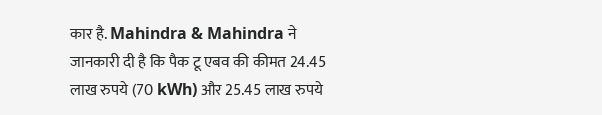कार है. Mahindra & Mahindra ने जानकारी दी है कि पैक टू एबव की कीमत 24.45 लाख रुपये (70 kWh) और 25.45 लाख रुपये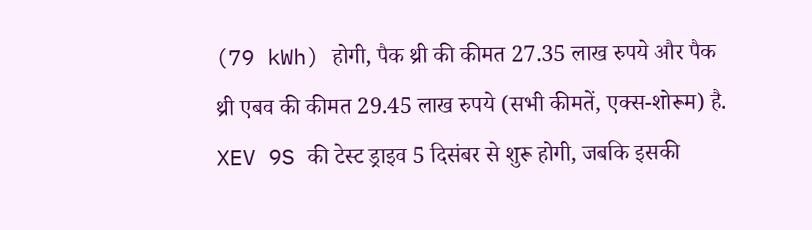(79 kWh) होगी, पैक थ्री की कीमत 27.35 लाख रुपये और पैक थ्री एबव की कीमत 29.45 लाख रुपये (सभी कीमतें, एक्स-शोरूम) है. XEV 9S की टेस्ट ड्राइव 5 दिसंबर से शुरू होगी, जबकि इसकी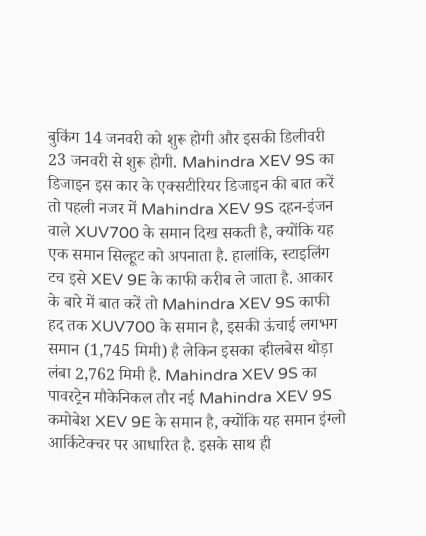बुकिंग 14 जनवरी को शुरू होगी और इसकी डिलीवरी 23 जनवरी से शुरू होगी. Mahindra XEV 9S का डिजाइन इस कार के एक्सटीरियर डिजाइन की बात करें तो पहली नजर में Mahindra XEV 9S दहन-इंजन वाले XUV700 के समान दिख सकती है, क्योंकि यह एक समान सिल्हूट को अपनाता है. हालांकि, स्टाइलिंग टच इसे XEV 9E के काफी करीब ले जाता है. आकार के बारे में बात करें तो Mahindra XEV 9S काफी हद तक XUV700 के समान है, इसकी ऊंचाई लगभग समान (1,745 मिमी) है लेकिन इसका व्हीलबेस थोड़ा लंबा 2,762 मिमी है. Mahindra XEV 9S का पावरट्रेन मौकेनिकल तौर नई Mahindra XEV 9S कमोबेश XEV 9E के समान है, क्योंकि यह समान इंग्लो आर्किटेक्चर पर आधारित है. इसके साथ ही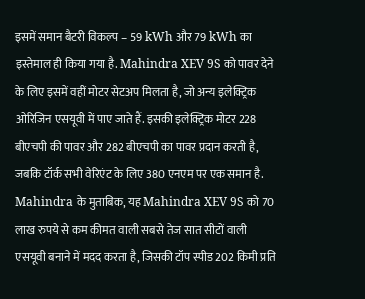इसमें समान बैटरी विकल्प – 59 kWh और 79 kWh का इस्तेमाल ही किया गया है. Mahindra XEV 9S को पावर देने के लिए इसमें वहीं मोटर सेटअप मिलता है, जो अन्य इलेक्ट्रिक ओरिजिन एसयूवी में पाए जाते हैं. इसकी इलेक्ट्रिक मोटर 228 बीएचपी की पावर और 282 बीएचपी का पावर प्रदान करती है, जबकि टॉर्क सभी वेरिएंट के लिए 380 एनएम पर एक समान है. Mahindra के मुताबिक, यह Mahindra XEV 9S को 70 लाख रुपये से कम कीमत वाली सबसे तेज सात सीटों वाली एसयूवी बनाने में मदद करता है, जिसकी टॉप स्पीड 202 किमी प्रति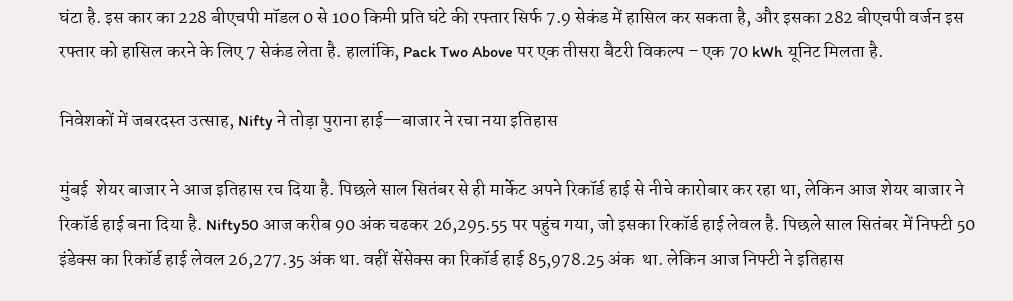घंटा है. इस कार का 228 बीएचपी मॉडल 0 से 100 किमी प्रति घंटे की रफ्तार सिर्फ 7.9 सेकंड में हासिल कर सकता है, और इसका 282 बीएचपी वर्जन इस रफ्तार को हासिल करने के लिए 7 सेकंड लेता है. हालांकि, Pack Two Above पर एक तीसरा बैटरी विकल्प – एक 70 kWh यूनिट मिलता है.

निवेशकों में जबरदस्त उत्साह, Nifty ने तोड़ा पुराना हाई—बाजार ने रचा नया इतिहास

मुंबई  शेयर बाजार ने आज इतिहास रच दिया है. पिछले साल सितंबर से ही मार्केट अपने रिकॉर्ड हाई से नीचे कारोबार कर रहा था, लेकिन आज शेयर बाजार ने रिकॉर्ड हाई बना दिया है. Nifty50 आज करीब 90 अंक चढकर 26,295.55 पर पहुंच गया, जो इसका रिकॉर्ड हाई लेवल है. पिछले साल सितंबर में निफ्टी 50 इंडेक्‍स का रिकॉर्ड हाई लेवल 26,277.35 अंक था. वहीं सेंसेक्‍स का रिकॉर्ड हाई 85,978.25 अंक  था. लेकिन आज निफ्टी ने इतिहास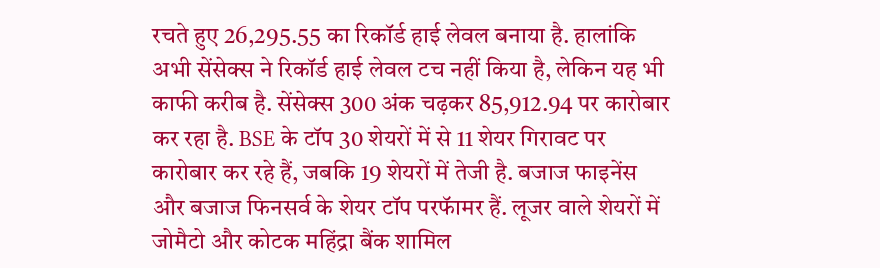रचते हुए 26,295.55 का रिकॉर्ड हाई लेवल बनाया है. हालांकि अभी सेंसेक्‍स ने रिकॉर्ड हाई लेवल टच नहीं किया है, लेकिन यह भी काफी करीब है. सेंसेक्‍स 300 अंक चढ़कर 85,912.94 पर कारोबार कर रहा है. BSE के टॉप 30 शेयरों में से 11 शेयर गिरावट पर कारोबार कर रहे हैं, जबकि 19 शेयरों में तेजी है. बजाज फाइनेंस और बजाज फिनसर्व के शेयर टॉप परफॅामर हैं. लूजर वाले शेयरों में जोमैटो और कोटक महिंद्रा बैंक शामिल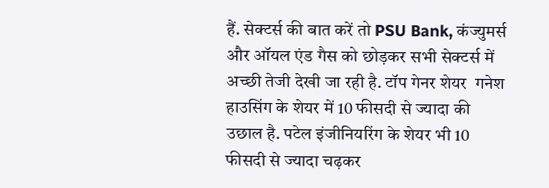हैं. सेक्‍टर्स की बात करें तो PSU Bank, कंज्‍युमर्स और ऑयल एंड गैस को छोड़कर सभी सेक्‍टर्स में अच्‍छी तेजी देखी जा रही है. टॉप गेनर शेयर  गनेश हाउसिंग के शेयर में 10 फीसदी से ज्‍यादा की उछाल है. पटेल इंजीनियरिंग के शेयर भी 10 फीसदी से ज्‍यादा चढ़कर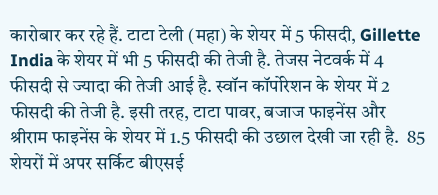कारोबार कर रहे हैं. टाटा टेली (महा) के शेयर में 5 फीसदी, Gillette India के शेयर में भी 5 फीसदी की तेजी है. तेजस नेटवर्क में 4 फीसदी से ज्‍यादा की तेजी आई है. स्‍वॉन कॉर्पोरेशन के शेयर में 2 फीसदी की तेजी है. इसी तरह, टाटा पावर, बजाज फाइनेंस और श्रीराम फाइनेंस के शेयर में 1.5 फीसदी की उछाल देखी जा रही है.  85 शेयरों में अपर सर्किट बीएसई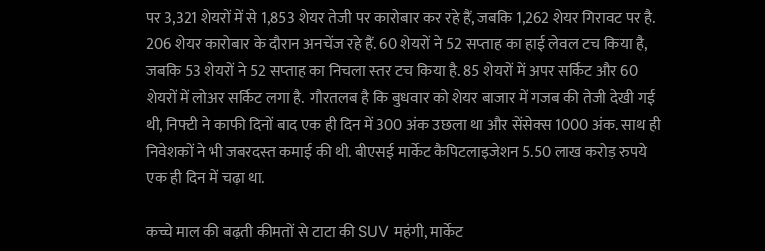पर 3,321 शेयरों में से 1,853 शेयर तेजी पर कारोबार कर रहे हैं, जबकि 1,262 शेयर गिरावट पर है. 206 शेयर कारोबार के दौरान अनचेंज रहे हैं. 60 शेयरों ने 52 सप्‍ताह का हाई लेवल टच किया है, जबकि 53 शेयरों ने 52 सप्‍ताह का निचला स्‍तर टच किया है. 85 शेयरों में अपर सर्किट और 60 शेयरों में लोअर सर्किट लगा है.  गौरतलब‍ है कि बुधवार को शेयर बाजार में गजब की तेजी देखी गई थी, निफ्टी ने काफी दिनों बाद एक ही दिन में 300 अंक उछला था और सेंसेक्‍स 1000 अंक. साथ ही निवेशकों ने भी जबरदस्‍त कमाई की थी. बीएसई मार्केट कैपिटलाइजेशन 5.50 लाख करोड़ रुपये एक ही दिन में चढ़ा था.

कच्चे माल की बढ़ती कीमतों से टाटा की SUV महंगी, मार्केट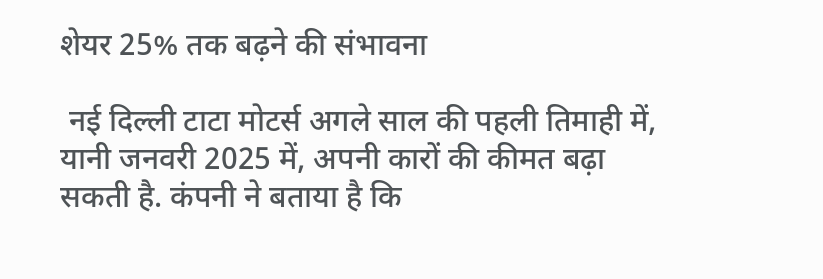शेयर 25% तक बढ़ने की संभावना

 नई दिल्ली टाटा मोटर्स अगले साल की पहली तिमाही में, यानी जनवरी 2025 में, अपनी कारों की कीमत बढ़ा सकती है. कंपनी ने बताया है कि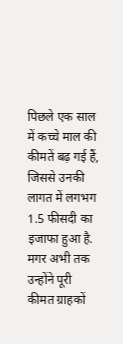पिछले एक साल में कच्चे माल की कीमतें बढ़ गई हैं, जिससे उनकी लागत में लगभग 1.5 फीसदी का इजाफा हुआ है. मगर अभी तक उन्होंने पूरी कीमत ग्राहकों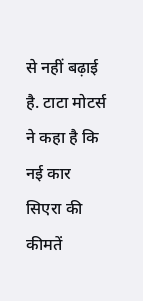से नहीं बढ़ाई है. टाटा मोटर्स ने कहा है कि नई कार सिएरा की कीमतें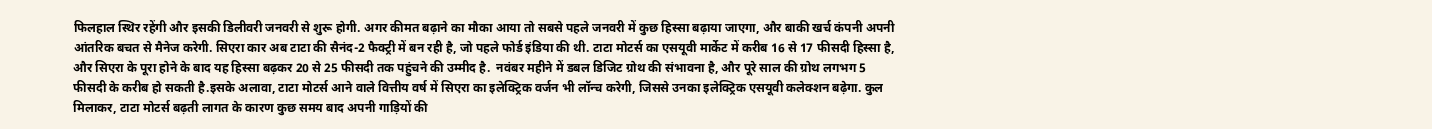फिलहाल स्थिर रहेंगी और इसकी डिलीवरी जनवरी से शुरू होगी. अगर कीमत बढ़ाने का मौका आया तो सबसे पहले जनवरी में कुछ हिस्सा बढ़ाया जाएगा, और बाकी खर्च कंपनी अपनी आंतरिक बचत से मैनेज करेगी. सिएरा कार अब टाटा की सैनंद-2 फैक्ट्री में बन रही है, जो पहले फोर्ड इंडिया की थी. टाटा मोटर्स का एसयूवी मार्केट में करीब 16 से 17 फीसदी हिस्सा है, और सिएरा के पूरा होने के बाद यह हिस्सा बढ़कर 20 से 25 फीसदी तक पहुंचने की उम्मीद है.  नवंबर महीने में डबल डिजिट ग्रोथ की संभावना है, और पूरे साल की ग्रोथ लगभग 5 फीसदी के करीब हो सकती है.इसके अलावा, टाटा मोटर्स आने वाले वित्तीय वर्ष में सिएरा का इलेक्ट्रिक वर्जन भी लॉन्च करेगी, जिससे उनका इलेक्ट्रिक एसयूवी कलेक्शन बढ़ेगा. कुल मिलाकर, टाटा मोटर्स बढ़ती लागत के कारण कुछ समय बाद अपनी गाड़ियों की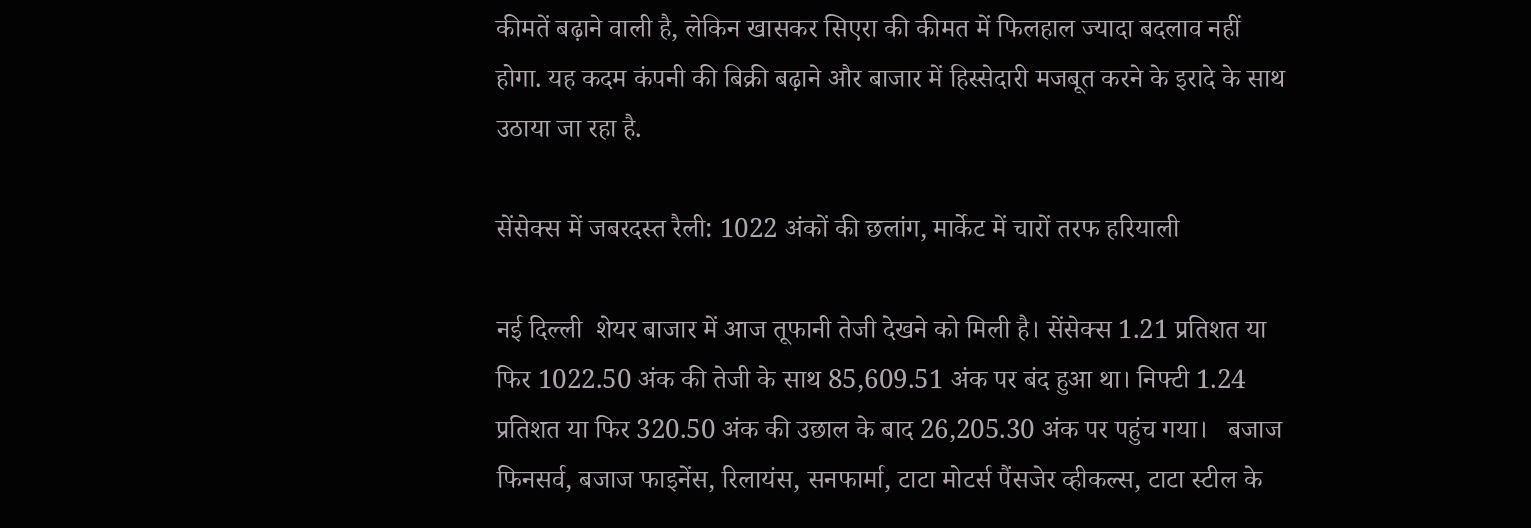कीमतें बढ़ाने वाली है, लेकिन खासकर सिएरा की कीमत में फिलहाल ज्यादा बदलाव नहीं होगा. यह कदम कंपनी की बिक्री बढ़ाने और बाजार में हिस्सेदारी मजबूत करने के इरादे के साथ उठाया जा रहा है.

सेंसेक्स में जबरदस्त रैली: 1022 अंकों की छलांग, मार्केट में चारों तरफ हरियाली

नई दिल्ली  शेयर बाजार में आज तूफानी तेजी देखने को मिली है। सेंसेक्स 1.21 प्रतिशत या फिर 1022.50 अंक की तेजी के साथ 85,609.51 अंक पर बंद हुआ था। निफ्टी 1.24 प्रतिशत या फिर 320.50 अंक की उछाल के बाद 26,205.30 अंक पर पहुंच गया।   बजाज फिनसर्व, बजाज फाइनेंस, रिलायंस, सनफार्मा, टाटा मोटर्स पैंसजेर व्हीकल्स, टाटा स्टील के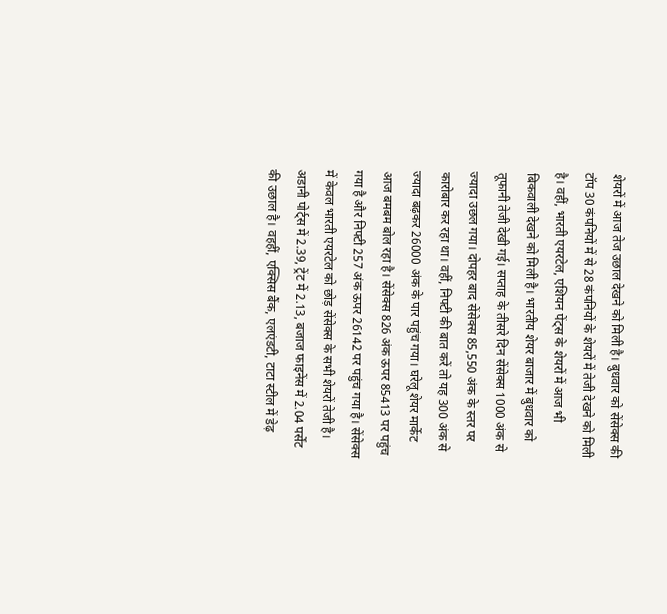शेयरों में आज तेज उछाल देखने को मिली है। बुधवार को सेंसेक्स की टॉप 30 कंपनियों में से 28 कंपनियों के शेयरों में तेजी देखने को मिली है। वहीं, भारती एयरटेल, एशियन पेंट्स के शेयरों में आज भी बिकवाली देखने को मिली है। भारतीय शेयर बाजार में बुधवार को तूफानी तेजी देखी गई। सप्ताह के तीसरे दिन सेंसेक्स 1000 अंक से ज्यादा उछल गया। दोपहर बाद सेंसेक्स 85,550 अंक के स्तर पर कारोबार कर रहा था। वहीं, निफ्टी की बात करें तो यह 300 अंक से ज्यादा बढ़कर 26000 अंक के पार पहुंच गया। घरेलू शेयर मार्केट आज बमबम बोल रहा है। सेंसेक्स 826 अंक ऊपर 85413 पर पहुंच गया है और निफ्टी 257 अंक ऊपर 26142 पर पहुंच गया है। सेंसेक्स में केवल भारती एयरटेल को छोड़ सेंसेक्स के सभी शेयरों तेजी है। अडानी पोर्ट्स में 2.39, ट्रेंट में 2.13, बजाज फाइनेंस में 2.04 पर्सेंट की उछाल है। वहहीं, एक्सिस बैंक, एलएंडटी, टाटा स्टील में डेढ़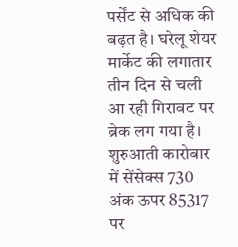पर्सेंट से अधिक की बढ़त है। घरेलू शेयर मार्केट की लगातार तीन दिन से चली आ रही गिरावट पर ब्रेक लग गया है। शुरुआती कारोबार में सेंसेक्स 730 अंक ऊपर 85317 पर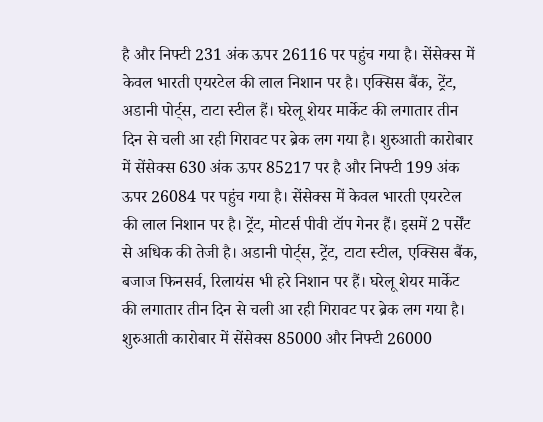है और निफ्टी 231 अंक ऊपर 26116 पर पहुंच गया है। सेंसेक्स में केवल भारती एयरटेल की लाल निशान पर है। एक्सिस बैंक, ट्रेंट, अडानी पोर्ट्स, टाटा स्टील हैं। घरेलू शेयर मार्केट की लगातार तीन दिन से चली आ रही गिरावट पर ब्रेक लग गया है। शुरुआती कारोबार में सेंसेक्स 630 अंक ऊपर 85217 पर है और निफ्टी 199 अंक ऊपर 26084 पर पहुंच गया है। सेंसेक्स में केवल भारती एयरटेल की लाल निशान पर है। ट्रेंट, मोटर्स पीवी टॉप गेनर हैं। इसमें 2 पर्सेंट से अधिक की तेजी है। अडानी पोर्ट्स, ट्रेंट, टाटा स्टील, एक्सिस बैंक, बजाज फिनसर्व, रिलायंस भी हरे निशान पर हैं। घरेलू शेयर मार्केट की लगातार तीन दिन से चली आ रही गिरावट पर ब्रेक लग गया है। शुरुआती कारोबार में सेंसेक्स 85000 और निफ्टी 26000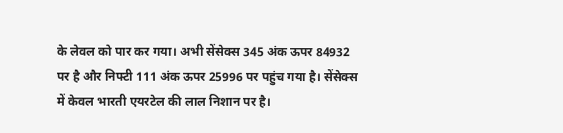के लेवल को पार कर गया। अभी सेंसेक्स 345 अंक ऊपर 84932 पर है और निफ्टी 111 अंक ऊपर 25996 पर पहुंच गया है। सेंसेक्स में केवल भारती एयरटेल की लाल निशान पर है।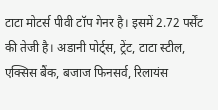टाटा मोटर्स पीवी टॉप गेनर है। इसमें 2.72 पर्सेंट की तेजी है। अडानी पोर्ट्स, ट्रेंट, टाटा स्टील, एक्सिस बैंक, बजाज फिनसर्व, रिलायंस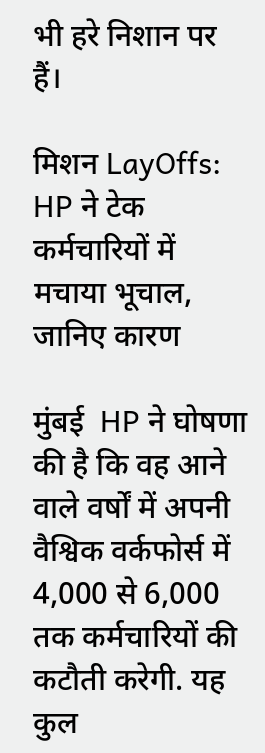भी हरे निशान पर हैं।

मिशन LayOffs: HP ने टेक कर्मचारियों में मचाया भूचाल, जानिए कारण

मुंबई  HP ने घोषणा की है कि वह आने वाले वर्षों में अपनी वैश्विक वर्कफोर्स में 4,000 से 6,000 तक कर्मचारियों की कटौती करेगी. यह कुल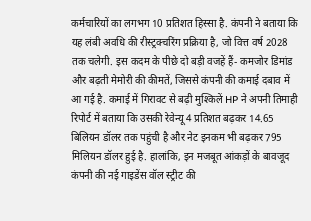कर्मचारियों का लगभग 10 प्रतिशत हिस्सा है. कंपनी ने बताया कि यह लंबी अवधि की रीस्ट्रक्चरिंग प्रक्रिया है, जो वित्त वर्ष 2028 तक चलेगी. इस कदम के पीछे दो बड़ी वजहें हैं- कमजोर डिमांड और बढ़ती मेमोरी की कीमतें, जिससे कंपनी की कमाई दबाव में आ गई है. कमाई में गिरावट से बढ़ी मुश्किलें HP ने अपनी तिमाही रिपोर्ट में बताया कि उसकी रेवेन्यू 4 प्रतिशत बढ़कर 14.65 बिलियन डॉलर तक पहुंची है और नेट इनकम भी बढ़कर 795 मिलियन डॉलर हुई है. हालांकि, इन मजबूत आंकड़ों के बावजूद कंपनी की नई गाइडेंस वॉल स्ट्रीट की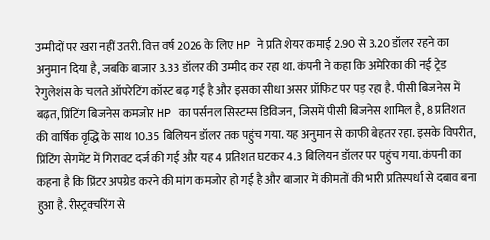उम्मीदों पर खरा नहीं उतरी. वित्त वर्ष 2026 के लिए HP ने प्रति शेयर कमाई 2.90 से 3.20 डॉलर रहने का अनुमान दिया है, जबकि बाजार 3.33 डॉलर की उम्मीद कर रहा था. कंपनी ने कहा कि अमेरिका की नई ट्रेड रेगुलेशंस के चलते ऑपरेटिंग कॉस्ट बढ़ गई है और इसका सीधा असर प्रॉफिट पर पड़ रहा है. पीसी बिजनेस में बढ़त, प्रिंटिंग बिजनेस कमजोर HP का पर्सनल सिस्टम्स डिविजन, जिसमें पीसी बिजनेस शामिल है, 8 प्रतिशत की वार्षिक वृद्धि के साथ 10.35 बिलियन डॉलर तक पहुंच गया. यह अनुमान से काफी बेहतर रहा. इसके विपरीत, प्रिंटिंग सेगमेंट में गिरावट दर्ज की गई और यह 4 प्रतिशत घटकर 4.3 बिलियन डॉलर पर पहुंच गया. कंपनी का कहना है कि प्रिंटर अपग्रेड करने की मांग कमजोर हो गई है और बाजार में कीमतों की भारी प्रतिस्पर्धा से दबाव बना हुआ है. रीस्ट्रक्चरिंग से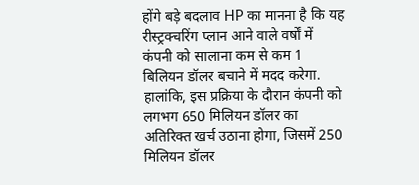होंगे बड़े बदलाव HP का मानना है कि यह रीस्ट्रक्चरिंग प्लान आने वाले वर्षों में कंपनी को सालाना कम से कम 1 बिलियन डॉलर बचाने में मदद करेगा. हालांकि, इस प्रक्रिया के दौरान कंपनी को लगभग 650 मिलियन डॉलर का अतिरिक्त खर्च उठाना होगा, जिसमें 250 मिलियन डॉलर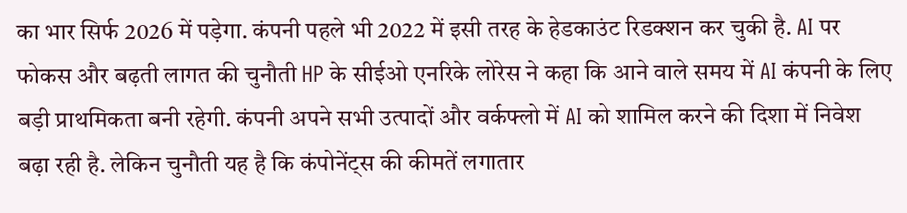का भार सिर्फ 2026 में पड़ेगा. कंपनी पहले भी 2022 में इसी तरह के हेडकाउंट रिडक्शन कर चुकी है. AI पर फोकस और बढ़ती लागत की चुनौती HP के सीईओ एनरिके लोरेस ने कहा कि आने वाले समय में AI कंपनी के लिए बड़ी प्राथमिकता बनी रहेगी. कंपनी अपने सभी उत्पादों और वर्कफ्लो में AI को शामिल करने की दिशा में निवेश बढ़ा रही है. लेकिन चुनौती यह है कि कंपोनेंट्स की कीमतें लगातार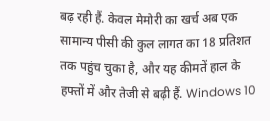बढ़ रही हैं. केवल मेमोरी का खर्च अब एक सामान्य पीसी की कुल लागत का 18 प्रतिशत तक पहुंच चुका है, और यह कीमतें हाल के हफ्तों में और तेजी से बढ़ी हैं. Windows 10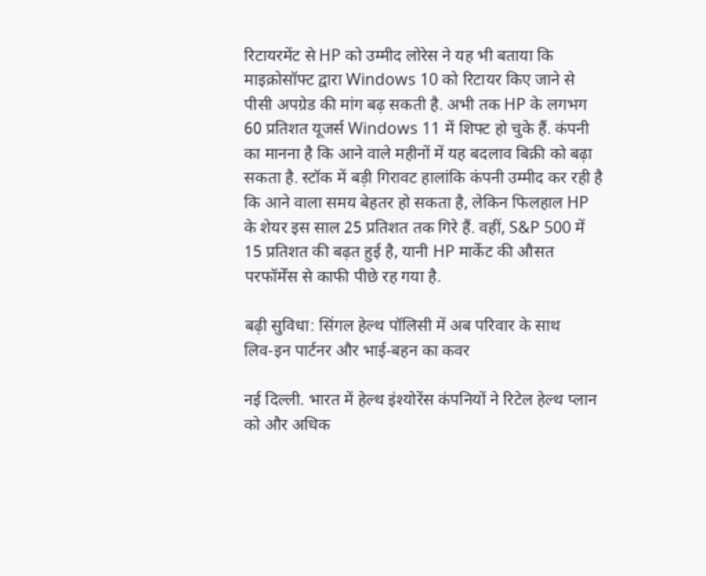रिटायरमेंट से HP को उम्मीद लोरेस ने यह भी बताया कि माइक्रोसॉफ्ट द्वारा Windows 10 को रिटायर किए जाने से पीसी अपग्रेड की मांग बढ़ सकती है. अभी तक HP के लगभग 60 प्रतिशत यूजर्स Windows 11 में शिफ्ट हो चुके हैं. कंपनी का मानना है कि आने वाले महीनों में यह बदलाव बिक्री को बढ़ा सकता है. स्टॉक में बड़ी गिरावट हालांकि कंपनी उम्मीद कर रही है कि आने वाला समय बेहतर हो सकता है, लेकिन फिलहाल HP के शेयर इस साल 25 प्रतिशत तक गिरे हैं. वहीं, S&P 500 में 15 प्रतिशत की बढ़त हुई है, यानी HP मार्केट की औसत परफॉर्मेंस से काफी पीछे रह गया है.

बढ़ी सुविधा: सिंगल हेल्थ पॉलिसी में अब परिवार के साथ लिव‑इन पार्टनर और भाई‑बहन का कवर

नई दिल्ली. भारत में हेल्थ इंश्योरेंस कंपनियों ने रिटेल हेल्थ प्लान को और अधिक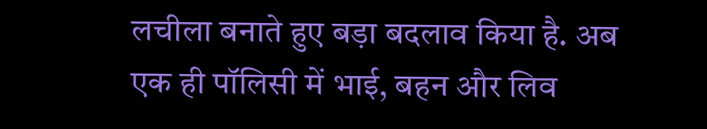लचीला बनाते हुए बड़ा बदलाव किया है. अब एक ही पॉलिसी में भाई, बहन और लिव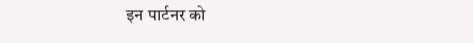इन पार्टनर को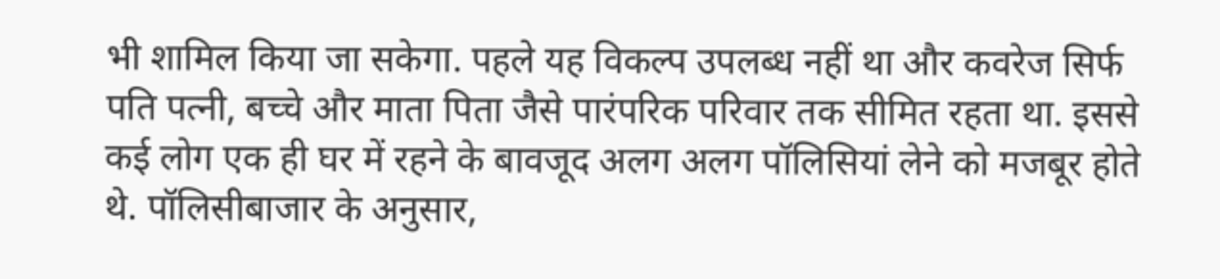भी शामिल किया जा सकेगा. पहले यह विकल्प उपलब्ध नहीं था और कवरेज सिर्फ पति पत्नी, बच्चे और माता पिता जैसे पारंपरिक परिवार तक सीमित रहता था. इससे कई लोग एक ही घर में रहने के बावजूद अलग अलग पॉलिसियां लेने को मजबूर होते थे. पॉलिसीबाजार के अनुसार,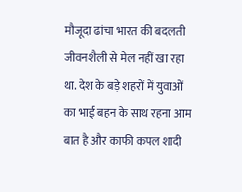मौजूदा ढांचा भारत की बदलती जीवनशैली से मेल नहीं खा रहा था. देश के बड़े शहरों में युवाओं का भाई बहन के साथ रहना आम बात है और काफी कपल शादी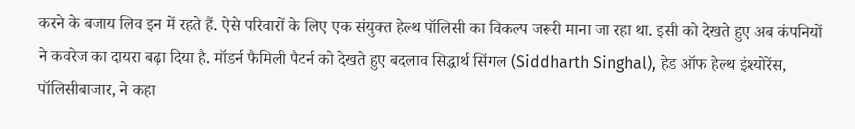करने के बजाय लिव इन में रहते हैं. ऐसे परिवारों के लिए एक संयुक्त हेल्थ पॉलिसी का विकल्प जरूरी माना जा रहा था. इसी को देखते हुए अब कंपनियों ने कवरेज का दायरा बढ़ा दिया है. मॉडर्न फैमिली पैटर्न को देखते हुए बदलाव सिद्धार्थ सिंगल (Siddharth Singhal), हेड ऑफ हेल्थ इंश्योरेंस, पॉलिसीबाजार, ने कहा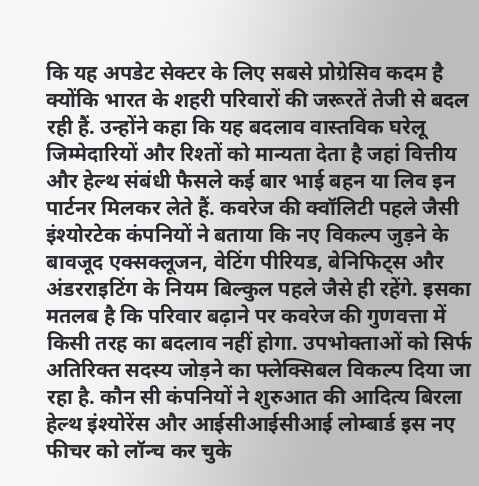कि यह अपडेट सेक्टर के लिए सबसे प्रोग्रेसिव कदम है क्योंकि भारत के शहरी परिवारों की जरूरतें तेजी से बदल रही हैं. उन्होंने कहा कि यह बदलाव वास्तविक घरेलू जिम्मेदारियों और रिश्तों को मान्यता देता है जहां वित्तीय और हेल्थ संबंधी फैसले कई बार भाई बहन या लिव इन पार्टनर मिलकर लेते हैं. कवरेज की क्वॉलिटी पहले जैसी इंश्योरटेक कंपनियों ने बताया कि नए विकल्प जुड़ने के बावजूद एक्सक्लूजन, वेटिंग पीरियड, बेनिफिट्स और अंडरराइटिंग के नियम बिल्कुल पहले जैसे ही रहेंगे. इसका मतलब है कि परिवार बढ़ाने पर कवरेज की गुणवत्ता में किसी तरह का बदलाव नहीं होगा. उपभोक्ताओं को सिर्फ अतिरिक्त सदस्य जोड़ने का फ्लेक्सिबल विकल्प दिया जा रहा है. कौन सी कंपनियों ने शुरुआत की आदित्य बिरला हेल्थ इंश्योरेंस और आईसीआईसीआई लोम्बार्ड इस नए फीचर को लॉन्च कर चुके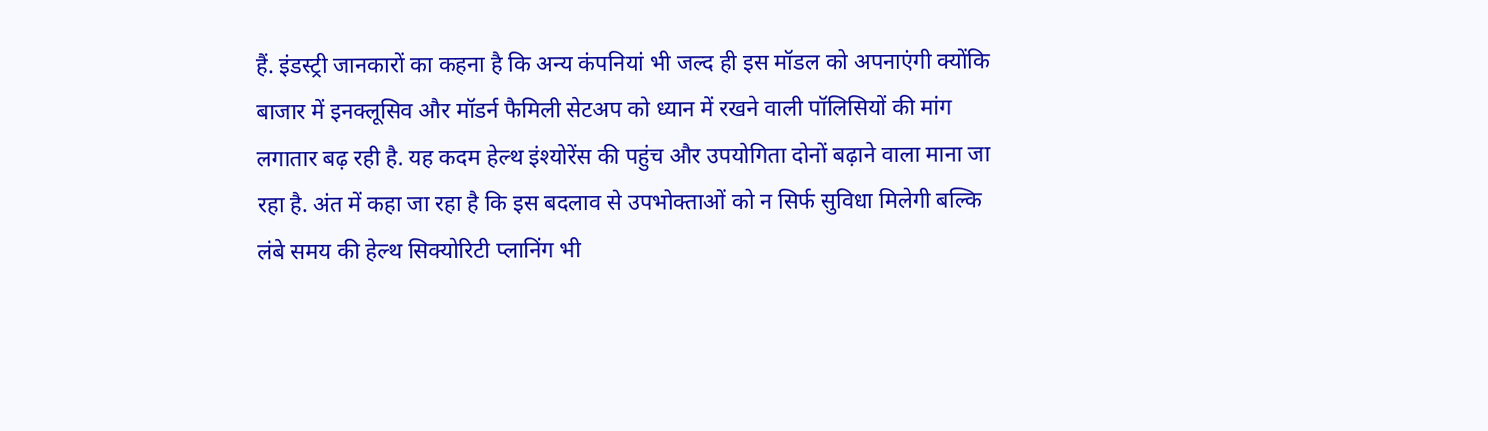हैं. इंडस्ट्री जानकारों का कहना है कि अन्य कंपनियां भी जल्द ही इस मॉडल को अपनाएंगी क्योंकि बाजार में इनक्लूसिव और मॉडर्न फैमिली सेटअप को ध्यान में रखने वाली पॉलिसियों की मांग लगातार बढ़ रही है. यह कदम हेल्थ इंश्योरेंस की पहुंच और उपयोगिता दोनों बढ़ाने वाला माना जा रहा है. अंत में कहा जा रहा है कि इस बदलाव से उपभोक्ताओं को न सिर्फ सुविधा मिलेगी बल्कि लंबे समय की हेल्थ सिक्योरिटी प्लानिंग भी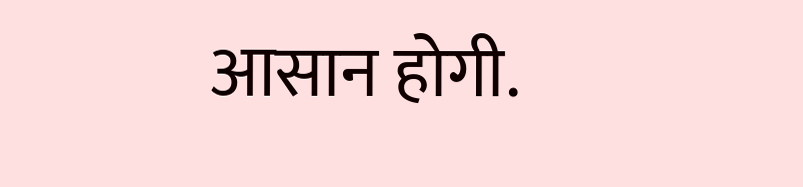आसान होगी.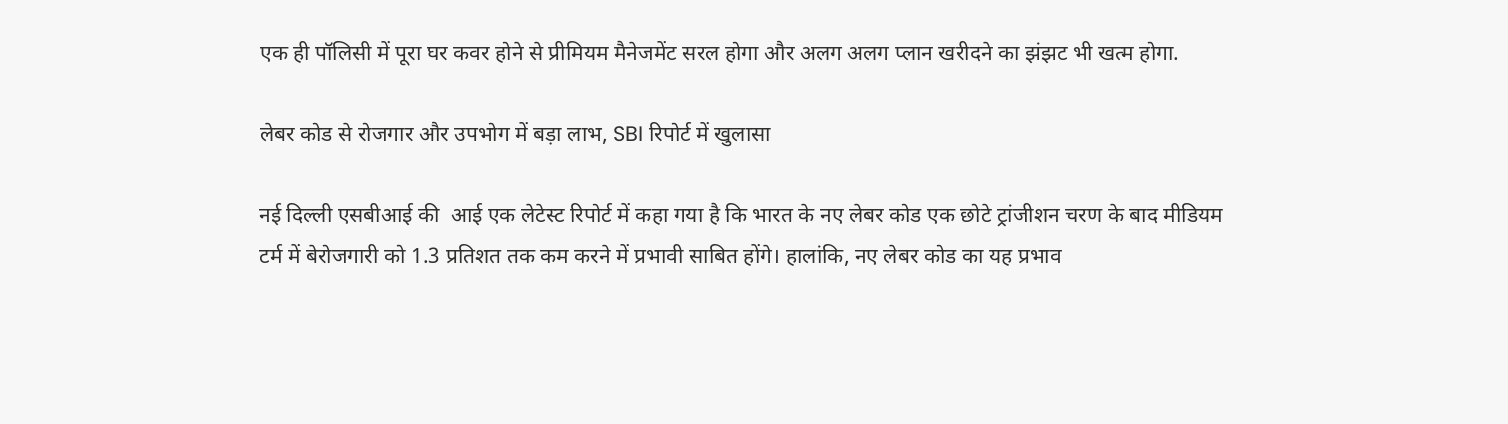एक ही पॉलिसी में पूरा घर कवर होने से प्रीमियम मैनेजमेंट सरल होगा और अलग अलग प्लान खरीदने का झंझट भी खत्म होगा.

लेबर कोड से रोजगार और उपभोग में बड़ा लाभ, SBI रिपोर्ट में खुलासा

नई दिल्ली एसबीआई की  आई एक लेटेस्ट रिपोर्ट में कहा गया है कि भारत के नए लेबर कोड एक छोटे ट्रांजीशन चरण के बाद मीडियम टर्म में बेरोजगारी को 1.3 प्रतिशत तक कम करने में प्रभावी साबित होंगे। हालांकि, नए लेबर कोड का यह प्रभाव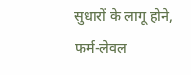सुधारों के लागू होने, फर्म-लेवल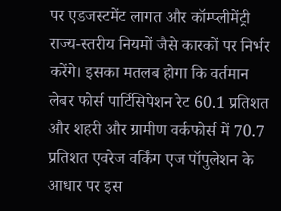पर एडजस्टमेंट लागत और कॉम्प्लीमेंट्री राज्य-स्तरीय नियमों जैसे कारकों पर निर्भर करेंगे। इसका मतलब होगा कि वर्तमान लेबर फोर्स पार्टिसिपेशन रेट 60.1 प्रतिशत और शहरी और ग्रामीण वर्कफोर्स में 70.7 प्रतिशत एवरेज वर्किंग एज पॉपुलेशन के आधार पर इस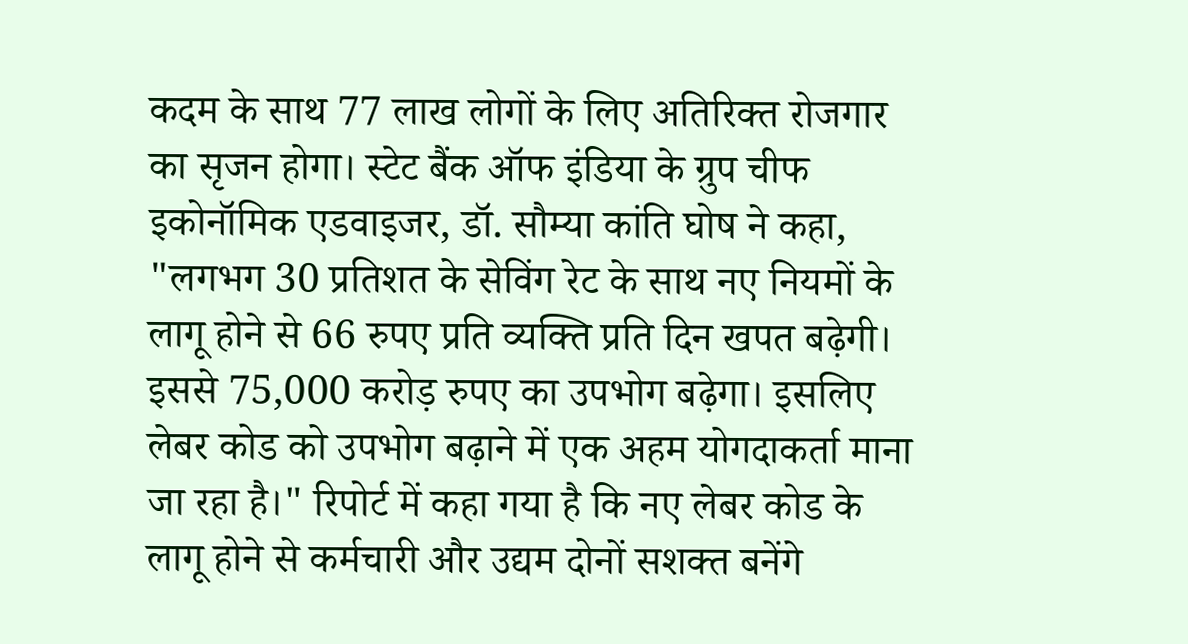कदम के साथ 77 लाख लोगों के लिए अतिरिक्त रोजगार का सृजन होगा। स्टेट बैंक ऑफ इंडिया के ग्रुप चीफ इकोनॉमिक एडवाइजर, डॉ. सौम्या कांति घोष ने कहा, "लगभग 30 प्रतिशत के सेविंग रेट के साथ नए नियमों के लागू होने से 66 रुपए प्रति व्यक्ति प्रति दिन खपत बढ़ेगी। इससे 75,000 करोड़ रुपए का उपभोग बढ़ेगा। इसलिए लेबर कोड को उपभोग बढ़ाने में एक अहम योगदाकर्ता माना जा रहा है।" रिपोर्ट में कहा गया है कि नए लेबर कोड के लागू होने से कर्मचारी और उद्यम दोनों सशक्त बनेंगे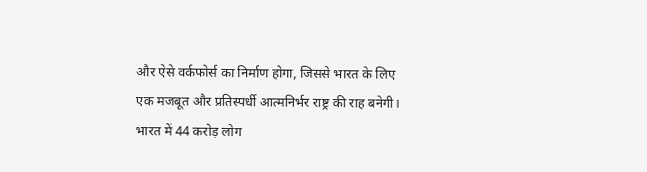और ऐसे वर्कफोर्स का निर्माण होगा, जिससे भारत के लिए एक मजबूत और प्रतिस्पर्धी आत्मनिर्भर राष्ट्र की राह बनेगी। भारत में 44 करोड़ लोग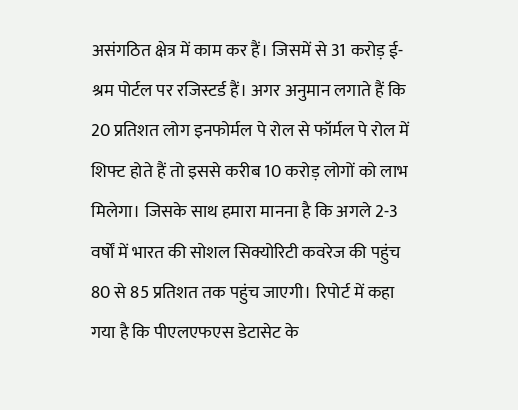असंगठित क्षेत्र में काम कर हैं। जिसमें से 31 करोड़ ई-श्रम पोर्टल पर रजिस्टर्ड हैं। अगर अनुमान लगाते हैं कि 20 प्रतिशत लोग इनफोर्मल पे रोल से फॉर्मल पे रोल में शिफ्ट होते हैं तो इससे करीब 10 करोड़ लोगों को लाभ मिलेगा। जिसके साथ हमारा मानना है कि अगले 2-3 वर्षों में भारत की सोशल सिक्योरिटी कवरेज की पहुंच 80 से 85 प्रतिशत तक पहुंच जाएगी। रिपोर्ट में कहा गया है कि पीएलएफएस डेटासेट के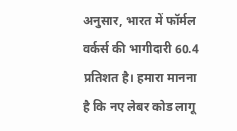अनुसार, भारत में फॉर्मल वर्कर्स की भागीदारी 60.4 प्रतिशत है। हमारा मानना है कि नए लेबर कोड लागू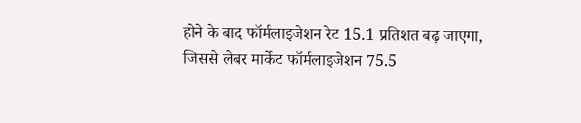होने के बाद फॉर्मलाइजेशन रेट 15.1 प्रतिशत बढ़ जाएगा, जिससे लेबर मार्केट फॉर्मलाइजेशन 75.5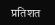प्रतिशत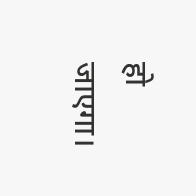हो जाएगा।